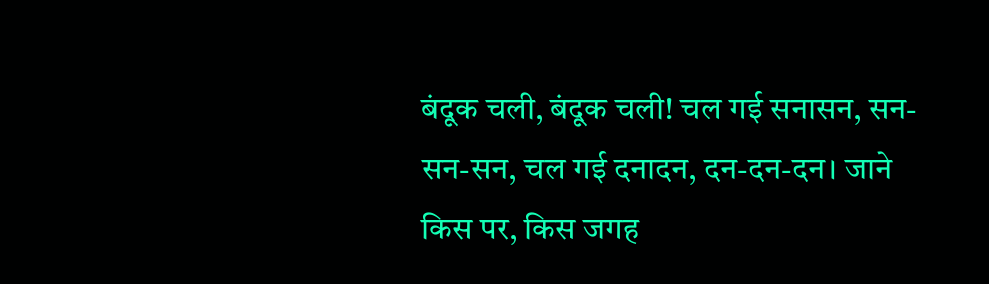बंदूक चली, बंदूक चली! चल गई सनासन, सन-सन-सन, चल गई दनादन, दन-दन-दन। जाने किस पर, किस जगह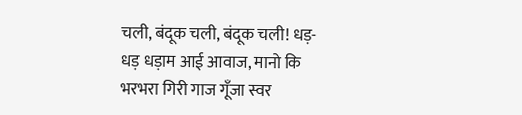चली, बंदूक चली, बंदूक चली! धड़-धड़ धड़ाम आई आवाज, मानो कि भरभरा गिरी गाज गूँजा स्वर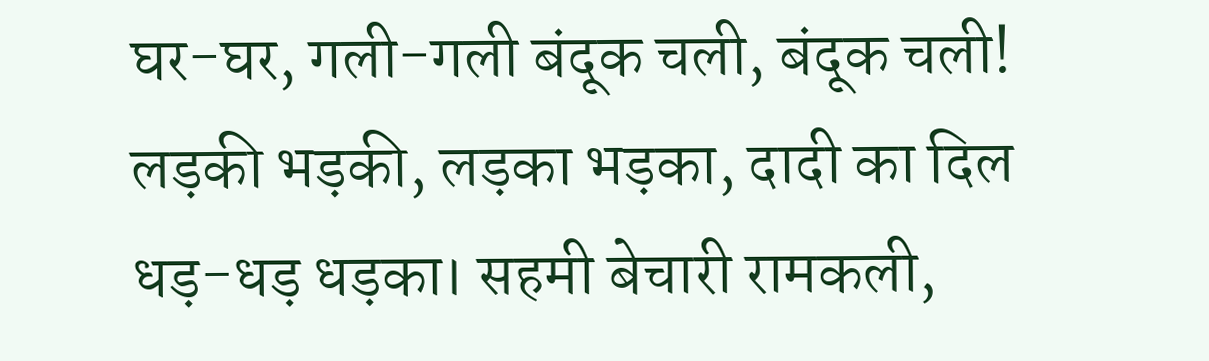घर-घर, गली-गली बंदूक चली, बंदूक चली! लड़की भड़की, लड़का भड़का, दादी का दिल धड़-धड़ धड़का। सहमी बेचारी रामकली,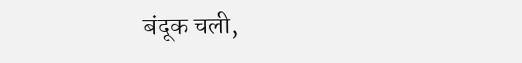बंदूक चली,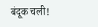बंदूक चली!